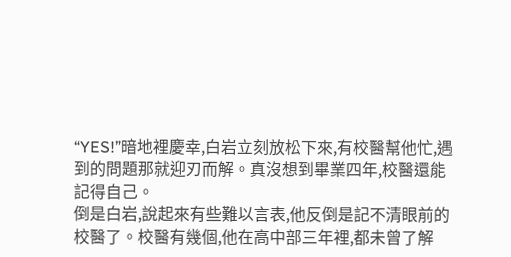“YES!”暗地裡慶幸,白岩立刻放松下來,有校醫幫他忙,遇到的問題那就迎刃而解。真沒想到畢業四年,校醫還能記得自己。
倒是白岩,說起來有些難以言表,他反倒是記不清眼前的校醫了。校醫有幾個,他在高中部三年裡,都未曾了解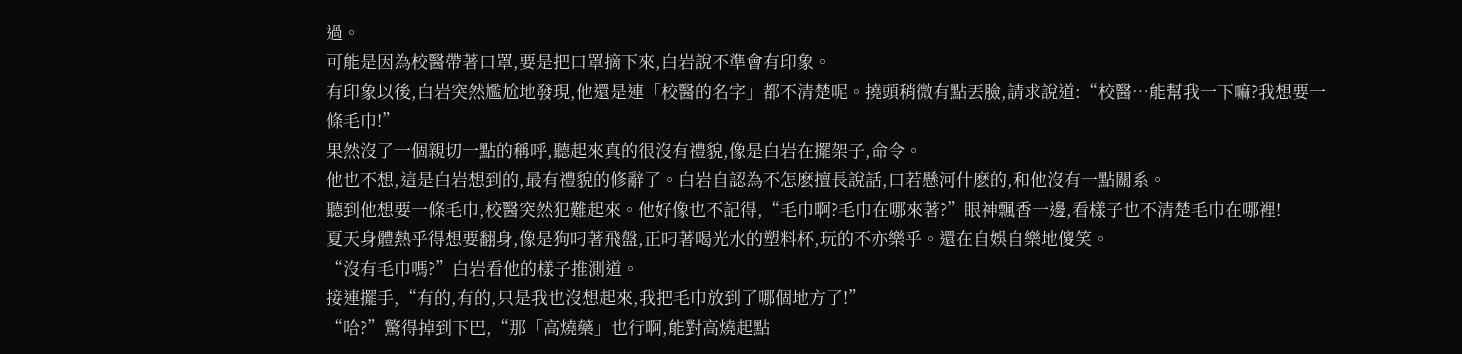過。
可能是因為校醫帶著口罩,要是把口罩摘下來,白岩說不準會有印象。
有印象以後,白岩突然尷尬地發現,他還是連「校醫的名字」都不清楚呢。撓頭稍微有點丟臉,請求說道:“校醫…能幫我一下嘛?我想要一條毛巾!”
果然沒了一個親切一點的稱呼,聽起來真的很沒有禮貌,像是白岩在擺架子,命令。
他也不想,這是白岩想到的,最有禮貌的修辭了。白岩自認為不怎麽擅長說話,口若懸河什麽的,和他沒有一點關系。
聽到他想要一條毛巾,校醫突然犯難起來。他好像也不記得,“毛巾啊?毛巾在哪來著?”眼神飄香一邊,看樣子也不清楚毛巾在哪裡!
夏天身體熱乎得想要翻身,像是狗叼著飛盤,正叼著喝光水的塑料杯,玩的不亦樂乎。還在自娛自樂地傻笑。
“沒有毛巾嗎?”白岩看他的樣子推測道。
接連擺手,“有的,有的,只是我也沒想起來,我把毛巾放到了哪個地方了!”
“哈?”驚得掉到下巴,“那「高燒藥」也行啊,能對高燒起點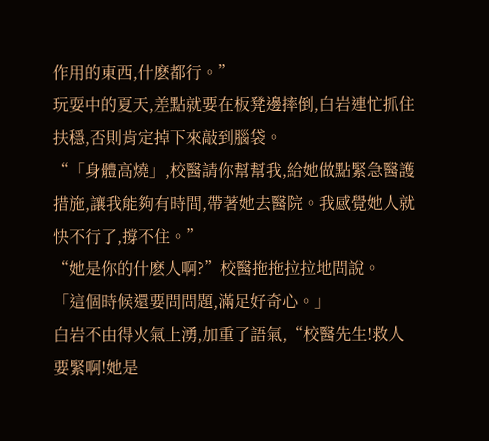作用的東西,什麽都行。”
玩耍中的夏天,差點就要在板凳邊摔倒,白岩連忙抓住扶穩,否則肯定掉下來敲到腦袋。
“「身體高燒」,校醫請你幫幫我,給她做點緊急醫護措施,讓我能夠有時間,帶著她去醫院。我感覺她人就快不行了,撐不住。”
“她是你的什麽人啊?”校醫拖拖拉拉地問說。
「這個時候還要問問題,滿足好奇心。」
白岩不由得火氣上湧,加重了語氣,“校醫先生!救人要緊啊!她是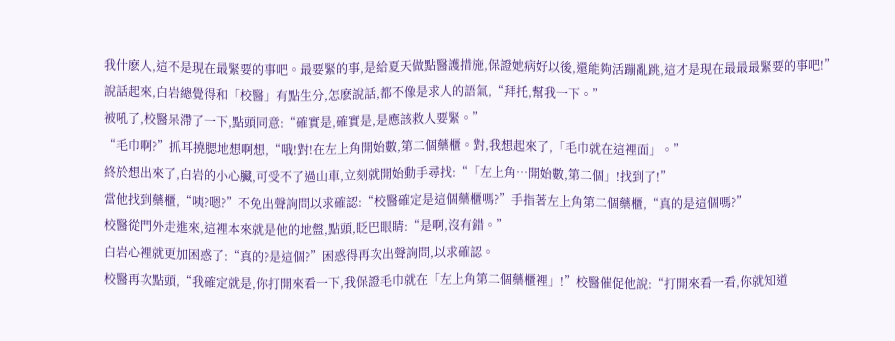我什麽人,這不是現在最緊要的事吧。最要緊的事,是給夏天做點醫護措施,保證她病好以後,還能夠活蹦亂跳,這才是現在最最最緊要的事吧!”
說話起來,白岩總覺得和「校醫」有點生分,怎麽說話,都不像是求人的語氣,“拜托,幫我一下。”
被吼了,校醫呆滯了一下,點頭同意:“確實是,確實是,是應該救人要緊。”
“毛巾啊?”抓耳撓腮地想啊想,“哦!對!在左上角開始數,第二個藥櫃。對,我想起來了,「毛巾就在這裡面」。”
終於想出來了,白岩的小心臟,可受不了過山車,立刻就開始動手尋找:“「左上角…開始數,第二個」!找到了!”
當他找到藥櫃,“咦?嗯?”不免出聲詢問以求確認:“校醫確定是這個藥櫃嗎?”手指著左上角第二個藥櫃,“真的是這個嗎?”
校醫從門外走進來,這裡本來就是他的地盤,點頭,眨巴眼睛:“是啊,沒有錯。”
白岩心裡就更加困惑了:“真的?是這個?”困惑得再次出聲詢問,以求確認。
校醫再次點頭,“我確定就是,你打開來看一下,我保證毛巾就在「左上角第二個藥櫃裡」!”校醫催促他說:“打開來看一看,你就知道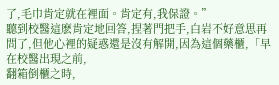了,毛巾肯定就在裡面。肯定有,我保證。”
聽到校醫這麽肯定地回答,捏著門把手,白岩不好意思再問了,但他心裡的疑惑還是沒有解開,因為這個藥櫃,「早在校醫出現之前,
翻箱倒櫃之時,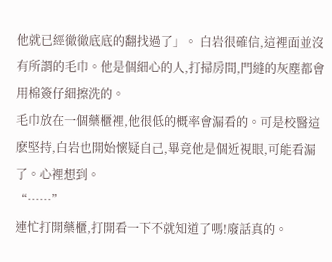他就已經徹徹底底的翻找過了」。 白岩很確信,這裡面並沒有所謂的毛巾。他是個細心的人,打掃房間,門縫的灰塵都會用棉簽仔細擦洗的。
毛巾放在一個藥櫃裡,他很低的概率會漏看的。可是校醫這麽堅持,白岩也開始懷疑自己,畢竟他是個近視眼,可能看漏了。心裡想到。
“……”
連忙打開藥櫃,打開看一下不就知道了嗎!廢話真的。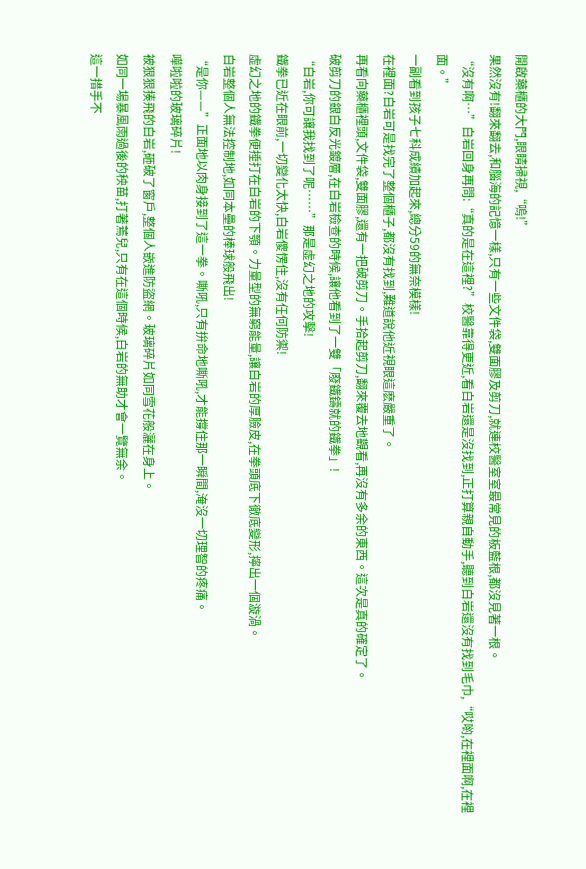開啟藥櫃的大門,眼睛掃視,“嗚!”
果然沒有!翻來翻去,和腦海的記憶一樣,只有一些文件袋,雙面膠及剪刀,就連校醫室室最常見的板藍根,都沒見著一根。
“沒有啊…”白岩回身再問:“真的是在這裡?”校醫靠得更近,看白岩還是沒找到,正打算親自動手,聽到白岩還沒有找到毛巾,“哎喲,在裡面啊,在裡面。”
一副看到孩子七科成績加起來,總分59的無奈模樣!
在裡面?白岩可是找完了整個櫃子,都沒有找到,難道說他近視眼這麽嚴重了。
再看向藥櫃裡頭,文件袋,雙面膠,還有一把破剪刀。手拾起剪刀,翻來覆去地觀看,再沒有多余的東西。這次是真的確定了。
破剪刀的銀白反光鍍層,在白岩檢查的時候,讓他看到了一雙「廢鐵鑄就的鐵拳」!
“白岩,你可讓我找到了呢……”那是虛幻之地的攻擊!
鐵拳已近在眼前,一切變化太快,白岩傻愣住,沒有任何防禦!
虛幻之地的鐵拳便捶打在白岩的下顎。力量型的無窮能量,讓白岩的厚臉皮,在拳頭底下徹底變形,擰出一個漩渦。
白岩整個人無法控制地,如同本壘的棒球般飛出!
“是你——”正面地以肉身接到了這一拳。嘶吼,只有拚命地嘶吼,才能撐住那一瞬間,淹沒一切理智的疼痛。
嘩啦啦的玻璃碎片!
被狠狠揍飛的白岩,砸破了窗戶,整個人嵌進防盜網。玻璃碎片如同雪花般灑在身上。
如同一場暴風雨過後的秧苗,打著蔫兒,只有在這個時候,白岩的無助才會一覽無余。
這一措手不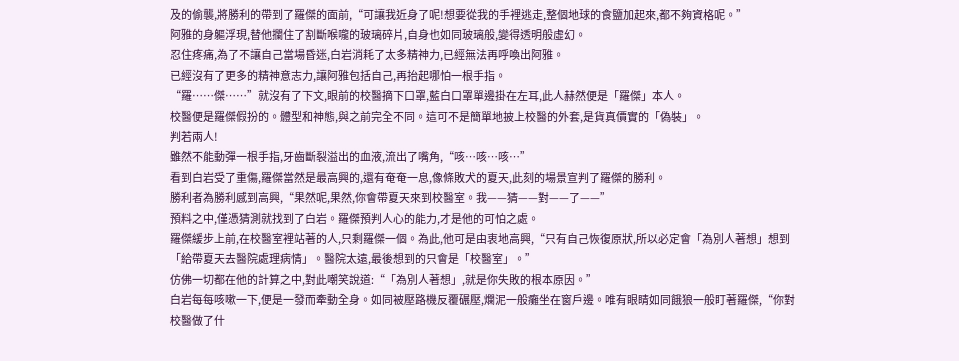及的偷襲,將勝利的帶到了羅傑的面前,“可讓我近身了呢!想要從我的手裡逃走,整個地球的食鹽加起來,都不夠資格呢。”
阿雅的身軀浮現,替他攔住了割斷喉嚨的玻璃碎片,自身也如同玻璃般,變得透明般虛幻。
忍住疼痛,為了不讓自己當場昏迷,白岩消耗了太多精神力,已經無法再呼喚出阿雅。
已經沒有了更多的精神意志力,讓阿雅包括自己,再抬起哪怕一根手指。
“羅……傑……”就沒有了下文,眼前的校醫摘下口罩,藍白口罩單邊掛在左耳,此人赫然便是「羅傑」本人。
校醫便是羅傑假扮的。體型和神態,與之前完全不同。這可不是簡單地披上校醫的外套,是貨真價實的「偽裝」。
判若兩人!
雖然不能動彈一根手指,牙齒斷裂溢出的血液,流出了嘴角,“咳…咳…咳…”
看到白岩受了重傷,羅傑當然是最高興的,還有奄奄一息,像條敗犬的夏天,此刻的場景宣判了羅傑的勝利。
勝利者為勝利感到高興,“果然呢,果然,你會帶夏天來到校醫室。我——猜——對——了——”
預料之中,僅憑猜測就找到了白岩。羅傑預判人心的能力,才是他的可怕之處。
羅傑緩步上前,在校醫室裡站著的人,只剩羅傑一個。為此,他可是由衷地高興,“只有自己恢復原狀,所以必定會「為別人著想」想到「給帶夏天去醫院處理病情」。醫院太遠,最後想到的只會是「校醫室」。”
仿佛一切都在他的計算之中,對此嘲笑說道:“「為別人著想」,就是你失敗的根本原因。”
白岩每每咳嗽一下,便是一發而牽動全身。如同被壓路機反覆碾壓,爛泥一般癱坐在窗戶邊。唯有眼睛如同餓狼一般盯著羅傑,“你對校醫做了什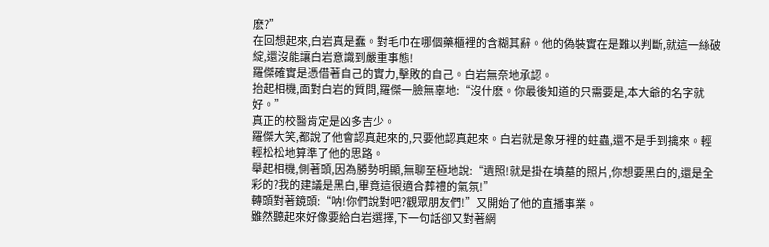麽?”
在回想起來,白岩真是蠢。對毛巾在哪個藥櫃裡的含糊其辭。他的偽裝實在是難以判斷,就這一絲破綻,還沒能讓白岩意識到嚴重事態!
羅傑確實是憑借著自己的實力,擊敗的自己。白岩無奈地承認。
抬起相機,面對白岩的質問,羅傑一臉無辜地:“沒什麽。你最後知道的只需要是,本大爺的名字就好。”
真正的校醫肯定是凶多吉少。
羅傑大笑,都說了他會認真起來的,只要他認真起來。白岩就是象牙裡的蛀蟲,還不是手到擒來。輕輕松松地算準了他的思路。
舉起相機,側著頭,因為勝勢明顯,無聊至極地說:“遺照!就是掛在墳墓的照片,你想要黑白的,還是全彩的?我的建議是黑白,畢竟這很適合葬禮的氣氛!”
轉頭對著鏡頭:“呐!你們說對吧?觀眾朋友們!”又開始了他的直播事業。
雖然聽起來好像要給白岩選擇,下一句話卻又對著網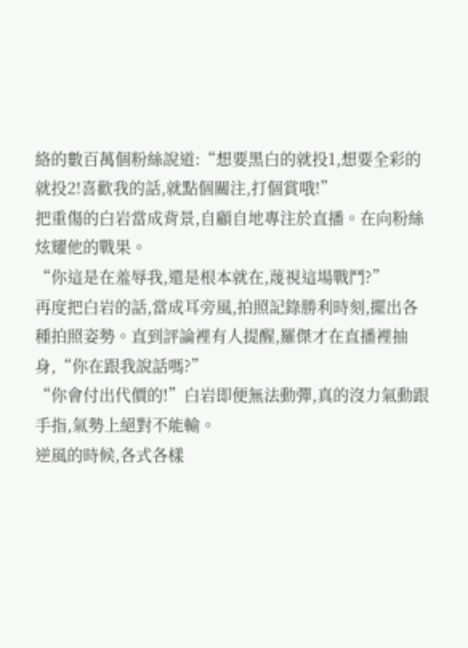絡的數百萬個粉絲說道:“想要黑白的就投1,想要全彩的就投2!喜歡我的話,就點個關注,打個賞哦!”
把重傷的白岩當成背景,自顧自地專注於直播。在向粉絲炫耀他的戰果。
“你這是在羞辱我,還是根本就在,蔑視這場戰鬥?”
再度把白岩的話,當成耳旁風,拍照記錄勝利時刻,擺出各種拍照姿勢。直到評論裡有人提醒,羅傑才在直播裡抽身,“你在跟我說話嗎?”
“你會付出代價的!”白岩即便無法動彈,真的沒力氣動跟手指,氣勢上絕對不能輸。
逆風的時候,各式各樣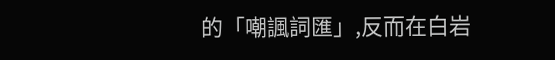的「嘲諷詞匯」,反而在白岩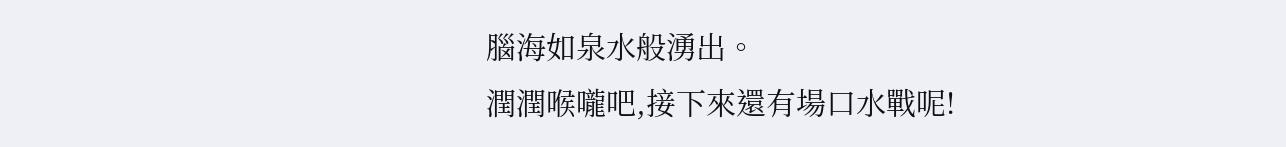腦海如泉水般湧出。
潤潤喉嚨吧,接下來還有場口水戰呢!